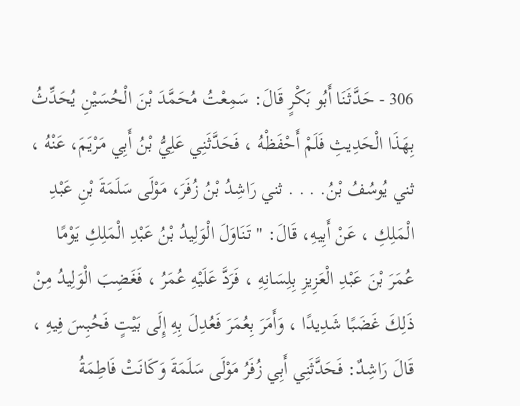306 - حَدَّثَنَا أَبُو بَكْرٍ قَالَ: سَمِعْتُ مُحَمَّدَ بْنَ الْحُسَيْنِ يُحَدِّثُ بِهَذَا الْحَدِيثِ فَلَمْ أَحْفَظْهُ ، فَحَدَّثَنِي عَلِيُّ بْنُ أَبِي مَرْيَمَ، عَنْهُ ، ثني يُوسُفُ بْنُ. . . . ثني رَاشِدُ بْنُ زُفَرَ، مَوْلَى سَلَمَةَ بْنِ عَبْدِ الْمَلِكِ ، عَنْ أَبِيهِ، قَالَ: " تَنَاوَلَ الْوَلِيدُ بْنُ عَبْدِ الْمَلِكِ يَوْمًا عُمَرَ بْنَ عَبْدِ الْعَزِيزِ بِلِسَانِهِ ، فَرَدَّ عَلَيْهِ عُمَرُ ، فَغَضِبَ الْوَلِيدُ مِنْ ذَلِكَ غَضَبًا شَدِيدًا ، وَأَمَرَ بِعُمَرَ فَعُدِلَ بِهِ إِلَى بَيْتٍ فَحُبِسَ فِيهِ ، قَالَ رَاشِدٌ: فَحَدَّثَنِي أَبِي زُفَرُ مَوْلَى سَلَمَةَ وَكَانَتْ فَاطِمَةُ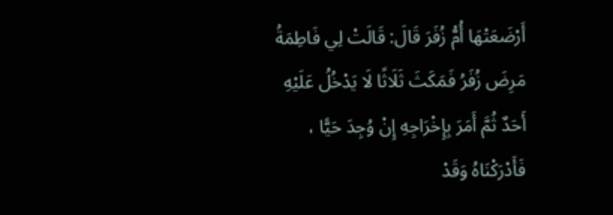أَرْضَعَتْهَا أُمُّ زُفَرَ قَالَ: قَالَتْ لِي فَاطِمَةُ مَرِضَ زُفَرُ فَمَكَثَ ثَلَاثًا لَا يَدْخُلُ عَلَيْهِ أَحَدٌ ثُمَّ أَمَرَ بِإِخْرَاجِهِ إِنْ وُجِدَ حَيًّا ، فَأَدْرَكْنَاهُ وَقَدْ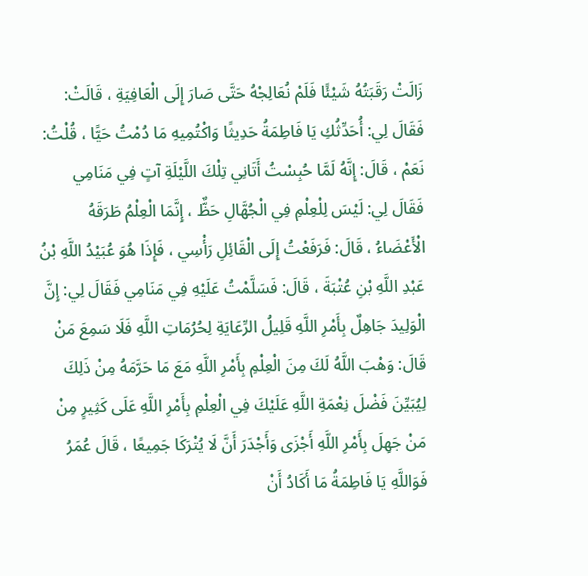زَالَتْ رَقَبَتُهُ شَيْئًا فَلَمْ نُعَالِجْهُ حَتَّى صَارَ إِلَى الْعَافِيَةِ ، قَالَتْ: فَقَالَ لِي: أُحَدِّثُكِ يَا فَاطِمَةُ حَدِيثًا وَاكْتُمِيهِ مَا دُمْتُ حَيًّا ، قُلْتُ: نَعَمْ ، قَالَ: إِنَّهُ لَمَّا حُبِسْتُ أَتَانِي تِلْكَ اللَّيْلَةِ آتٍ فِي مَنَامِي فَقَالَ لِي: لَيْسَ لِلْعِلْمِ فِي الْجُهَّالِ حَظٌّ ، إِنَّمَا الْعِلْمُ طَرَقَهُ الْأَعْضَاءُ ، قَالَ: فَرَفَعْتُ إِلَى الْقَائِلِ رَأْسِي ، فَإِذَا هُوَ عُبَيْدُ اللَّهِ بْنُ عَبْدِ اللَّهِ بْنِ عُتْبَةَ ، قَالَ: فَسَلَّمْتُ عَلَيْهِ فِي مَنَامِي فَقَالَ لِي: إِنَّ الْوَلِيدَ جَاهِلٌ بِأَمْرِ اللَّهِ قَلِيلُ الرِّعَايَةِ لِحُرُمَاتِ اللَّهِ فَلَا سَمِعَ مَنْ قَالَ: وَهْبَ اللَّهُ لَكَ مِنَ الْعِلْمِ بِأَمْرِ اللَّهِ مَعَ مَا حَرَّمَهُ مِنْ ذَلِكَ لِيُبَيِّنَ فَضْلَ نِعْمَةِ اللَّهِ عَلَيْكَ فِي الْعِلْمِ بِأَمْرِ اللَّهِ عَلَى كَثِيرٍ مِنْ مَنْ جَهِلَ بِأَمْرِ اللَّهِ أَجْزَى وَأَجْدَرَ أَنَّ لَا يُتْرَكَا جَمِيعًا ، قَالَ عُمَرُ فَوَاللَّهِ يَا فَاطِمَةُ مَا أَكَادُ أَنْ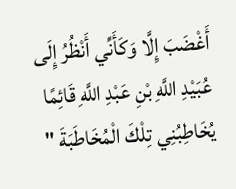أَغْضَبَ إِلَّا وَكَأَنِّي أَنْظُرُ إِلَى عُبَيْدِ اللَّهِ بْنِ عَبْدِ اللَّهِ قَائِمًا يُخَاطِبُنِي تِلْكَ الْمُخَاطَبَةَ "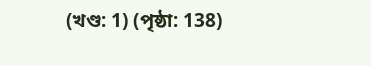(খণ্ড: 1) (পৃষ্ঠা: 138)